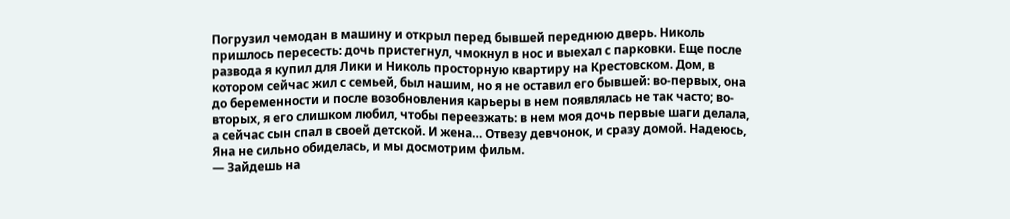Погрузил чемодан в машину и открыл перед бывшей переднюю дверь. Николь пришлось пересесть: дочь пристегнул, чмокнул в нос и выехал с парковки. Еще после развода я купил для Лики и Николь просторную квартиру на Крестовском. Дом, в котором сейчас жил с семьей, был нашим, но я не оставил его бывшей: во-первых, она до беременности и после возобновления карьеры в нем появлялась не так часто; во-вторых, я его слишком любил, чтобы переезжать: в нем моя дочь первые шаги делала, а сейчас сын спал в своей детской. И жена… Отвезу девчонок, и сразу домой. Надеюсь, Яна не сильно обиделась, и мы досмотрим фильм.
— Зайдешь на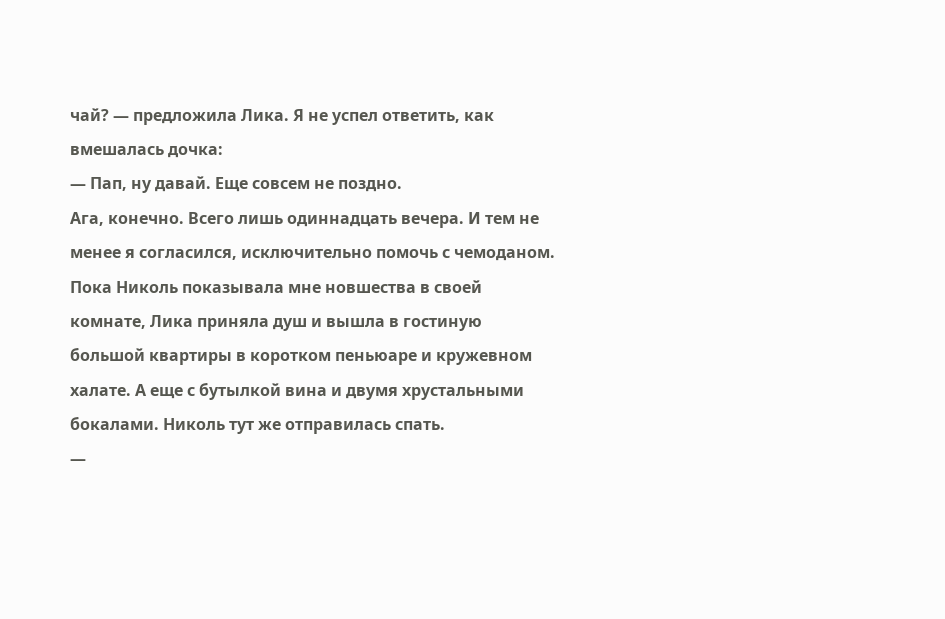чай? — предложила Лика. Я не успел ответить, как вмешалась дочка:
— Пап, ну давай. Еще совсем не поздно.
Ага, конечно. Всего лишь одиннадцать вечера. И тем не менее я согласился, исключительно помочь с чемоданом. Пока Николь показывала мне новшества в своей комнате, Лика приняла душ и вышла в гостиную большой квартиры в коротком пеньюаре и кружевном халате. А еще с бутылкой вина и двумя хрустальными бокалами. Николь тут же отправилась спать.
—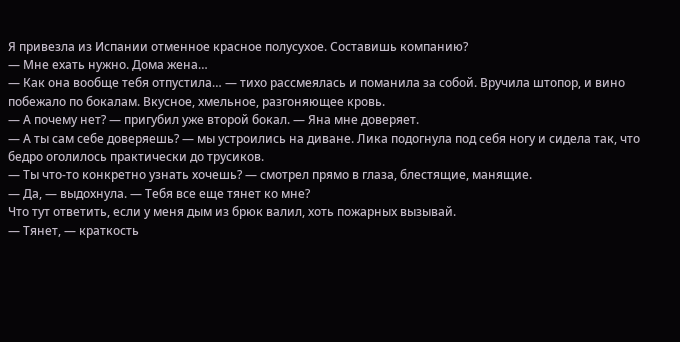Я привезла из Испании отменное красное полусухое. Составишь компанию?
— Мне ехать нужно. Дома жена…
— Как она вообще тебя отпустила… — тихо рассмеялась и поманила за собой. Вручила штопор, и вино побежало по бокалам. Вкусное, хмельное, разгоняющее кровь.
— А почему нет? — пригубил уже второй бокал. — Яна мне доверяет.
— А ты сам себе доверяешь? — мы устроились на диване. Лика подогнула под себя ногу и сидела так, что бедро оголилось практически до трусиков.
— Ты что-то конкретно узнать хочешь? — смотрел прямо в глаза, блестящие, манящие.
— Да, — выдохнула. — Тебя все еще тянет ко мне?
Что тут ответить, если у меня дым из брюк валил, хоть пожарных вызывай.
— Тянет, — краткость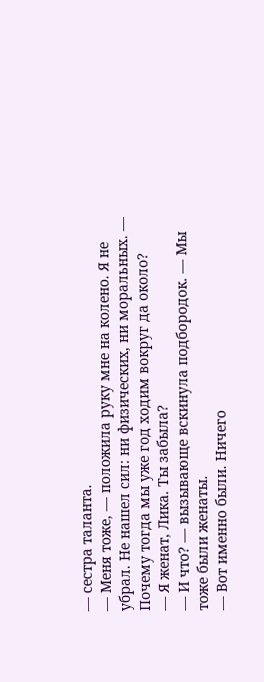— сестра таланта.
— Меня тоже, — положила руку мне на колено. Я не убрал. Не нашел сил: ни физических, ни моральных. — Почему тогда мы уже год ходим вокруг да около?
— Я женат, Лика. Ты забыла?
— И что? — вызывающе вскинула подбородок. — Мы тоже были женаты.
— Вот именно были. Ничего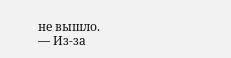не вышло.
— Из-за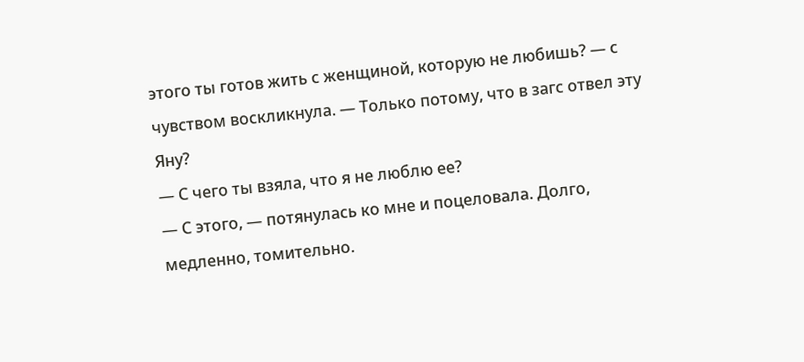этого ты готов жить с женщиной, которую не любишь? — с чувством воскликнула. — Только потому, что в загс отвел эту Яну?
— С чего ты взяла, что я не люблю ее?
— С этого, — потянулась ко мне и поцеловала. Долго, медленно, томительно.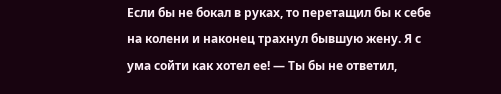Если бы не бокал в руках, то перетащил бы к себе на колени и наконец трахнул бывшую жену. Я с ума сойти как хотел ее! — Ты бы не ответил,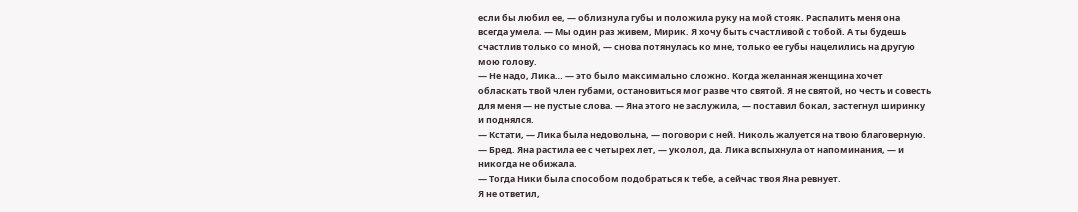если бы любил ее, — облизнула губы и положила руку на мой стояк. Распалить меня она всегда умела. — Мы один раз живем, Мирик. Я хочу быть счастливой с тобой. А ты будешь счастлив только со мной, — снова потянулась ко мне, только ее губы нацелились на другую мою голову.
— Не надо, Лика… — это было максимально сложно. Когда желанная женщина хочет обласкать твой член губами, остановиться мог разве что святой. Я не святой, но честь и совесть для меня — не пустые слова. — Яна этого не заслужила, — поставил бокал, застегнул ширинку и поднялся.
— Кстати, — Лика была недовольна, — поговори с ней. Николь жалуется на твою благоверную.
— Бред. Яна растила ее с четырех лет, — уколол, да. Лика вспыхнула от напоминания, — и никогда не обижала.
— Тогда Ники была способом подобраться к тебе, а сейчас твоя Яна ревнует.
Я не ответил,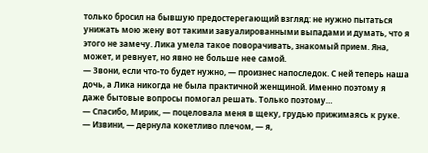только бросил на бывшую предостерегающий взгляд: не нужно пытаться унижать мою жену вот такими завуалированными выпадами и думать, что я этого не замечу. Лика умела такое поворачивать, знакомый прием. Яна, может, и ревнует, но явно не больше нее самой.
— Звони, если что-то будет нужно, — произнес напоследок. С ней теперь наша дочь, а Лика никогда не была практичной женщиной. Именно поэтому я даже бытовые вопросы помогал решать. Только поэтому…
— Спасибо, Мирик, — поцеловала меня в щеку, грудью прижимаясь к руке. — Извини, — дернула кокетливо плечом, — я,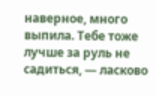наверное, много выпила. Тебе тоже лучше за руль не садиться, — ласково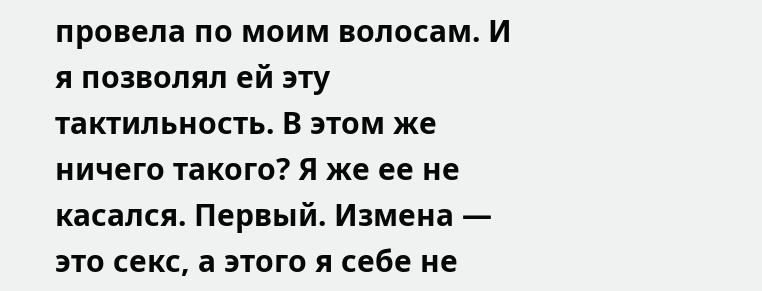провела по моим волосам. И я позволял ей эту тактильность. В этом же ничего такого? Я же ее не касался. Первый. Измена — это секс, а этого я себе не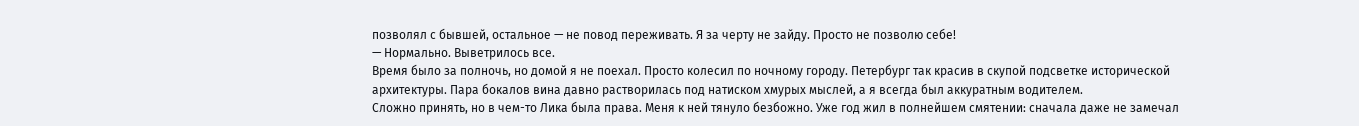позволял с бывшей, остальное — не повод переживать. Я за черту не зайду. Просто не позволю себе!
— Нормально. Выветрилось все.
Время было за полночь, но домой я не поехал. Просто колесил по ночному городу. Петербург так красив в скупой подсветке исторической архитектуры. Пара бокалов вина давно растворилась под натиском хмурых мыслей, а я всегда был аккуратным водителем.
Сложно принять, но в чем-то Лика была права. Меня к ней тянуло безбожно. Уже год жил в полнейшем смятении: сначала даже не замечал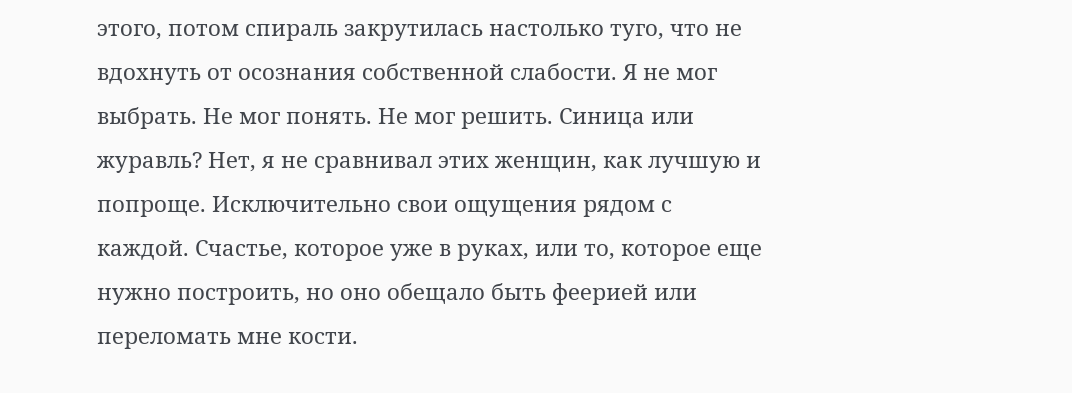этого, потом спираль закрутилась настолько туго, что не вдохнуть от осознания собственной слабости. Я не мог выбрать. Не мог понять. Не мог решить. Синица или журавль? Нет, я не сравнивал этих женщин, как лучшую и попроще. Исключительно свои ощущения рядом с каждой. Счастье, которое уже в руках, или то, которое еще нужно построить, но оно обещало быть феерией или переломать мне кости.